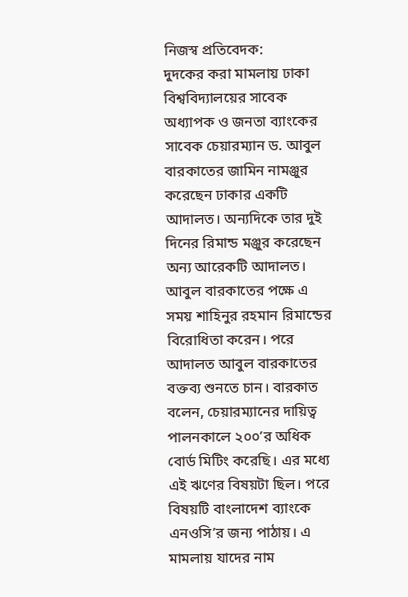নিজস্ব প্রতিবেদক:
দুদকের করা মামলায় ঢাকা বিশ্ববিদ্যালয়ের সাবেক অধ্যাপক ও জনতা ব্যাংকের সাবেক চেয়ারম্যান ড. আবুল বারকাতের জামিন নামঞ্জুর করেছেন ঢাকার একটি আদালত। অন্যদিকে তার দুই দিনের রিমান্ড মঞ্জুর করেছেন অন্য আরেকটি আদালত।
আবুল বারকাতের পক্ষে এ সময় শাহিনুর রহমান রিমান্ডের বিরোধিতা করেন। পরে আদালত আবুল বারকাতের বক্তব্য শুনতে চান। বারকাত বলেন, চেয়ারম্যানের দায়িত্ব পালনকালে ২০০’র অধিক বোর্ড মিটিং করেছি। এর মধ্যে এই ঋণের বিষয়টা ছিল। পরে বিষয়টি বাংলাদেশ ব্যাংকে এনওসি’র জন্য পাঠায়। এ মামলায় যাদের নাম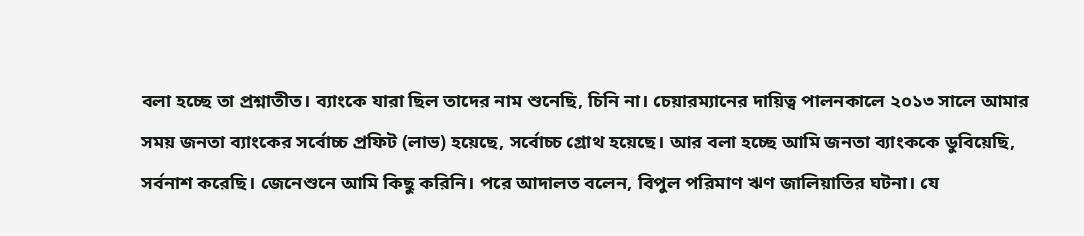বলা হচ্ছে তা প্রশ্নাতীত। ব্যাংকে যারা ছিল তাদের নাম শুনেছি, চিনি না। চেয়ারম্যানের দায়িত্ব পালনকালে ২০১৩ সালে আমার সময় জনতা ব্যাংকের সর্বোচ্চ প্রফিট (লাভ) হয়েছে, সর্বোচ্চ গ্রোথ হয়েছে। আর বলা হচ্ছে আমি জনতা ব্যাংককে ডুবিয়েছি, সর্বনাশ করেছি। জেনেশুনে আমি কিছু করিনি। পরে আদালত বলেন, বিপুল পরিমাণ ঋণ জালিয়াতির ঘটনা। যে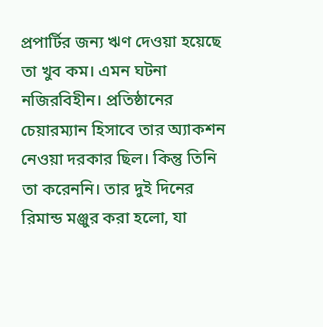প্রপার্টির জন্য ঋণ দেওয়া হয়েছে তা খুব কম। এমন ঘটনা নজিরবিহীন। প্রতিষ্ঠানের চেয়ারম্যান হিসাবে তার অ্যাকশন নেওয়া দরকার ছিল। কিন্তু তিনি তা করেননি। তার দুই দিনের রিমান্ড মঞ্জুর করা হলো, যা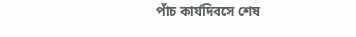পাঁচ কার্যদিবসে শেষ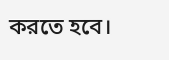করতে হবে।